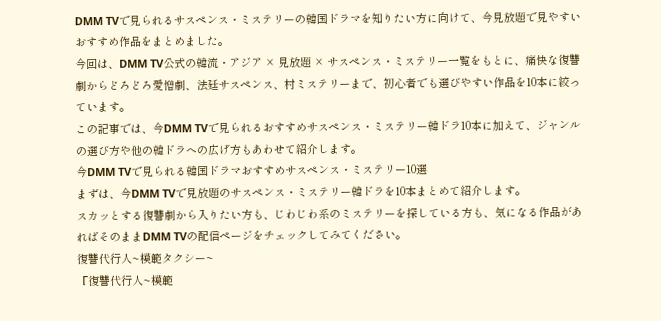DMM TVで見られるサスペンス・ミステリーの韓国ドラマを知りたい方に向けて、今見放題で見やすいおすすめ作品をまとめました。
今回は、DMM TV公式の韓流・アジア × 見放題 × サスペンス・ミステリー一覧をもとに、痛快な復讐劇からどろどろ愛憎劇、法廷サスペンス、村ミステリーまで、初心者でも選びやすい作品を10本に絞っています。
この記事では、今DMM TVで見られるおすすめサスペンス・ミステリー韓ドラ10本に加えて、ジャンルの選び方や他の韓ドラへの広げ方もあわせて紹介します。
今DMM TVで見られる韓国ドラマおすすめサスペンス・ミステリー10選
まずは、今DMM TVで見放題のサスペンス・ミステリー韓ドラを10本まとめて紹介します。
スカッとする復讐劇から入りたい方も、じわじわ系のミステリーを探している方も、気になる作品があればそのままDMM TVの配信ページをチェックしてみてください。
復讐代行人~模範タクシー~
『復讐代行人~模範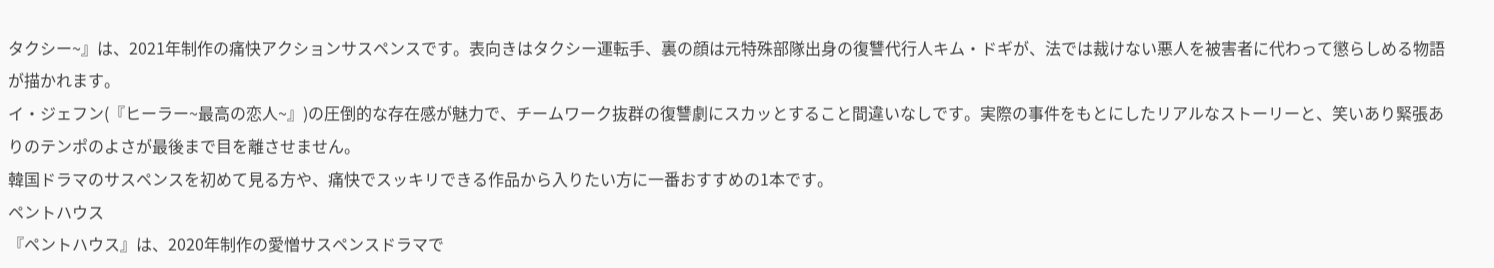タクシー~』は、2021年制作の痛快アクションサスペンスです。表向きはタクシー運転手、裏の顔は元特殊部隊出身の復讐代行人キム・ドギが、法では裁けない悪人を被害者に代わって懲らしめる物語が描かれます。
イ・ジェフン(『ヒーラー~最高の恋人~』)の圧倒的な存在感が魅力で、チームワーク抜群の復讐劇にスカッとすること間違いなしです。実際の事件をもとにしたリアルなストーリーと、笑いあり緊張ありのテンポのよさが最後まで目を離させません。
韓国ドラマのサスペンスを初めて見る方や、痛快でスッキリできる作品から入りたい方に一番おすすめの1本です。
ペントハウス
『ペントハウス』は、2020年制作の愛憎サスペンスドラマで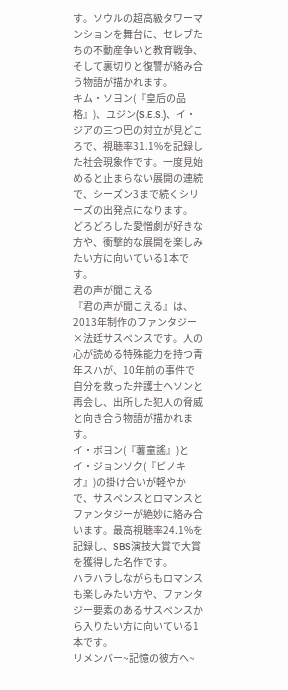す。ソウルの超高級タワーマンションを舞台に、セレブたちの不動産争いと教育戦争、そして裏切りと復讐が絡み合う物語が描かれます。
キム・ソヨン(『皇后の品格』)、ユジン(S.E.S.)、イ・ジアの三つ巴の対立が見どころで、視聴率31.1%を記録した社会現象作です。一度見始めると止まらない展開の連続で、シーズン3まで続くシリーズの出発点になります。
どろどろした愛憎劇が好きな方や、衝撃的な展開を楽しみたい方に向いている1本です。
君の声が聞こえる
『君の声が聞こえる』は、2013年制作のファンタジー×法廷サスペンスです。人の心が読める特殊能力を持つ青年スハが、10年前の事件で自分を救った弁護士ヘソンと再会し、出所した犯人の脅威と向き合う物語が描かれます。
イ・ボヨン(『薯童謠』)とイ・ジョンソク(『ピノキオ』)の掛け合いが軽やかで、サスペンスとロマンスとファンタジーが絶妙に絡み合います。最高視聴率24.1%を記録し、SBS演技大賞で大賞を獲得した名作です。
ハラハラしながらもロマンスも楽しみたい方や、ファンタジー要素のあるサスペンスから入りたい方に向いている1本です。
リメンバー~記憶の彼方へ~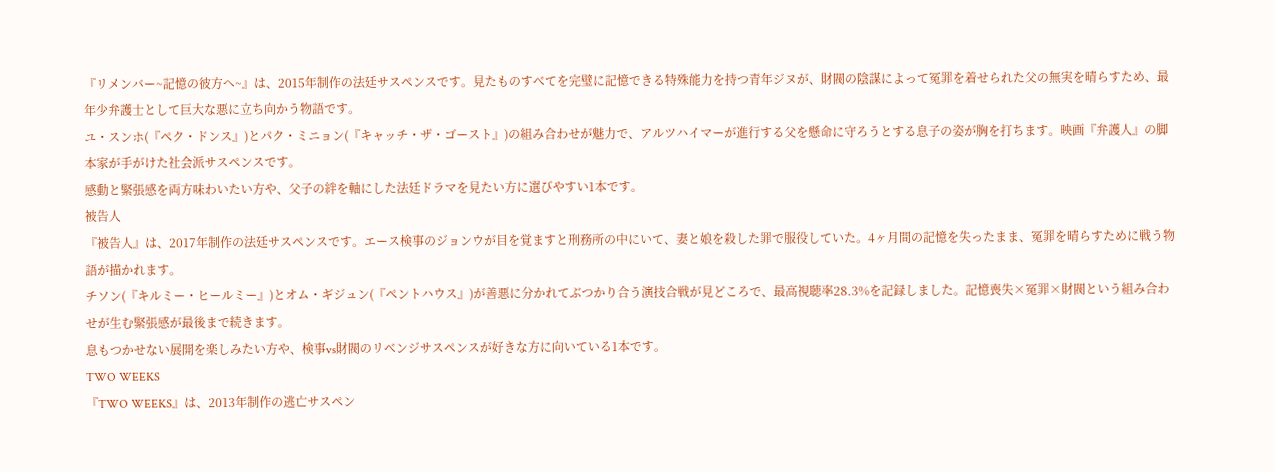『リメンバー~記憶の彼方へ~』は、2015年制作の法廷サスペンスです。見たものすべてを完璧に記憶できる特殊能力を持つ青年ジヌが、財閥の陰謀によって冤罪を着せられた父の無実を晴らすため、最年少弁護士として巨大な悪に立ち向かう物語です。
ユ・スンホ(『ペク・ドンス』)とパク・ミニョン(『キャッチ・ザ・ゴースト』)の組み合わせが魅力で、アルツハイマーが進行する父を懸命に守ろうとする息子の姿が胸を打ちます。映画『弁護人』の脚本家が手がけた社会派サスペンスです。
感動と緊張感を両方味わいたい方や、父子の絆を軸にした法廷ドラマを見たい方に選びやすい1本です。
被告人
『被告人』は、2017年制作の法廷サスペンスです。エース検事のジョンウが目を覚ますと刑務所の中にいて、妻と娘を殺した罪で服役していた。4ヶ月間の記憶を失ったまま、冤罪を晴らすために戦う物語が描かれます。
チソン(『キルミー・ヒールミー』)とオム・ギジュン(『ペントハウス』)が善悪に分かれてぶつかり合う演技合戦が見どころで、最高視聴率28.3%を記録しました。記憶喪失×冤罪×財閥という組み合わせが生む緊張感が最後まで続きます。
息もつかせない展開を楽しみたい方や、検事vs財閥のリベンジサスペンスが好きな方に向いている1本です。
TWO WEEKS
『TWO WEEKS』は、2013年制作の逃亡サスペン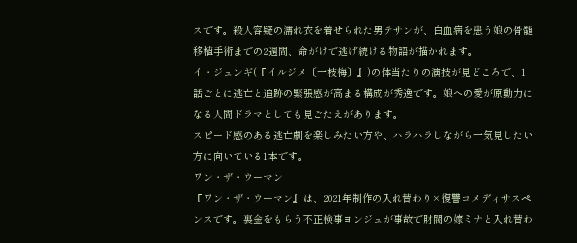スです。殺人容疑の濡れ衣を着せられた男テサンが、白血病を患う娘の骨髄移植手術までの2週間、命がけで逃げ続ける物語が描かれます。
イ・ジュンギ(『イルジメ〔一枝梅〕』)の体当たりの演技が見どころで、1話ごとに逃亡と追跡の緊張感が高まる構成が秀逸です。娘への愛が原動力になる人間ドラマとしても見ごたえがあります。
スピード感のある逃亡劇を楽しみたい方や、ハラハラしながら一気見したい方に向いている1本です。
ワン・ザ・ウーマン
『ワン・ザ・ウーマン』は、2021年制作の入れ替わり×復讐コメディサスペンスです。裏金をもらう不正検事ヨンジュが事故で財閥の嫁ミナと入れ替わ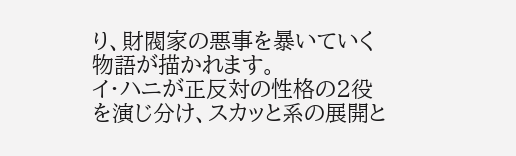り、財閥家の悪事を暴いていく物語が描かれます。
イ・ハニが正反対の性格の2役を演じ分け、スカッと系の展開と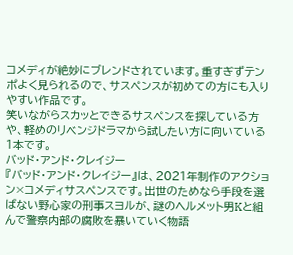コメディが絶妙にブレンドされています。重すぎずテンポよく見られるので、サスペンスが初めての方にも入りやすい作品です。
笑いながらスカッとできるサスペンスを探している方や、軽めのリベンジドラマから試したい方に向いている1本です。
バッド・アンド・クレイジー
『バッド・アンド・クレイジー』は、2021年制作のアクション×コメディサスペンスです。出世のためなら手段を選ばない野心家の刑事スヨルが、謎のヘルメット男Kと組んで警察内部の腐敗を暴いていく物語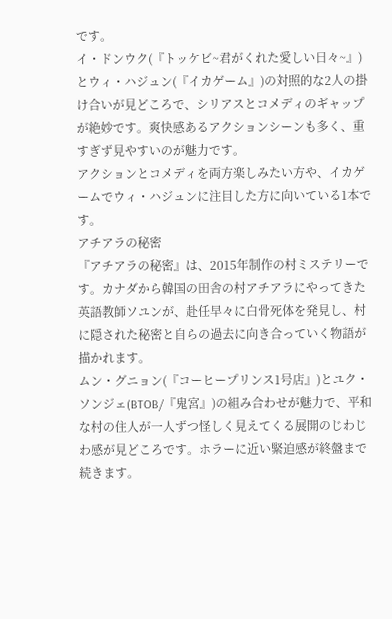です。
イ・ドンウク(『トッケビ~君がくれた愛しい日々~』)とウィ・ハジュン(『イカゲーム』)の対照的な2人の掛け合いが見どころで、シリアスとコメディのギャップが絶妙です。爽快感あるアクションシーンも多く、重すぎず見やすいのが魅力です。
アクションとコメディを両方楽しみたい方や、イカゲームでウィ・ハジュンに注目した方に向いている1本です。
アチアラの秘密
『アチアラの秘密』は、2015年制作の村ミステリーです。カナダから韓国の田舎の村アチアラにやってきた英語教師ソユンが、赴任早々に白骨死体を発見し、村に隠された秘密と自らの過去に向き合っていく物語が描かれます。
ムン・グニョン(『コーヒープリンス1号店』)とユク・ソンジェ(BTOB/『鬼宮』)の組み合わせが魅力で、平和な村の住人が一人ずつ怪しく見えてくる展開のじわじわ感が見どころです。ホラーに近い緊迫感が終盤まで続きます。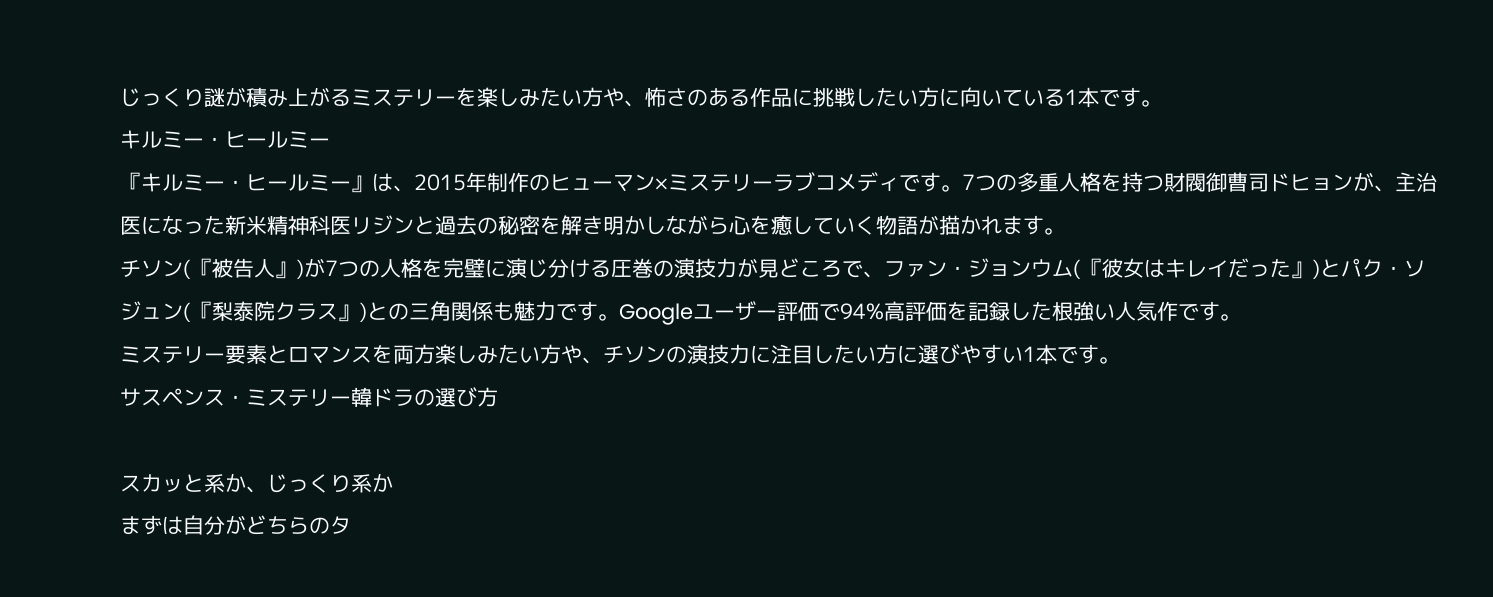じっくり謎が積み上がるミステリーを楽しみたい方や、怖さのある作品に挑戦したい方に向いている1本です。
キルミー・ヒールミー
『キルミー・ヒールミー』は、2015年制作のヒューマン×ミステリーラブコメディです。7つの多重人格を持つ財閥御曹司ドヒョンが、主治医になった新米精神科医リジンと過去の秘密を解き明かしながら心を癒していく物語が描かれます。
チソン(『被告人』)が7つの人格を完璧に演じ分ける圧巻の演技力が見どころで、ファン・ジョンウム(『彼女はキレイだった』)とパク・ソジュン(『梨泰院クラス』)との三角関係も魅力です。Googleユーザー評価で94%高評価を記録した根強い人気作です。
ミステリー要素とロマンスを両方楽しみたい方や、チソンの演技力に注目したい方に選びやすい1本です。
サスペンス・ミステリー韓ドラの選び方

スカッと系か、じっくり系か
まずは自分がどちらのタ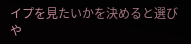イプを見たいかを決めると選びや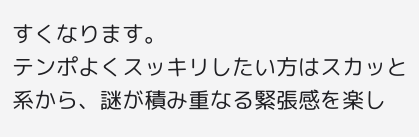すくなります。
テンポよくスッキリしたい方はスカッと系から、謎が積み重なる緊張感を楽し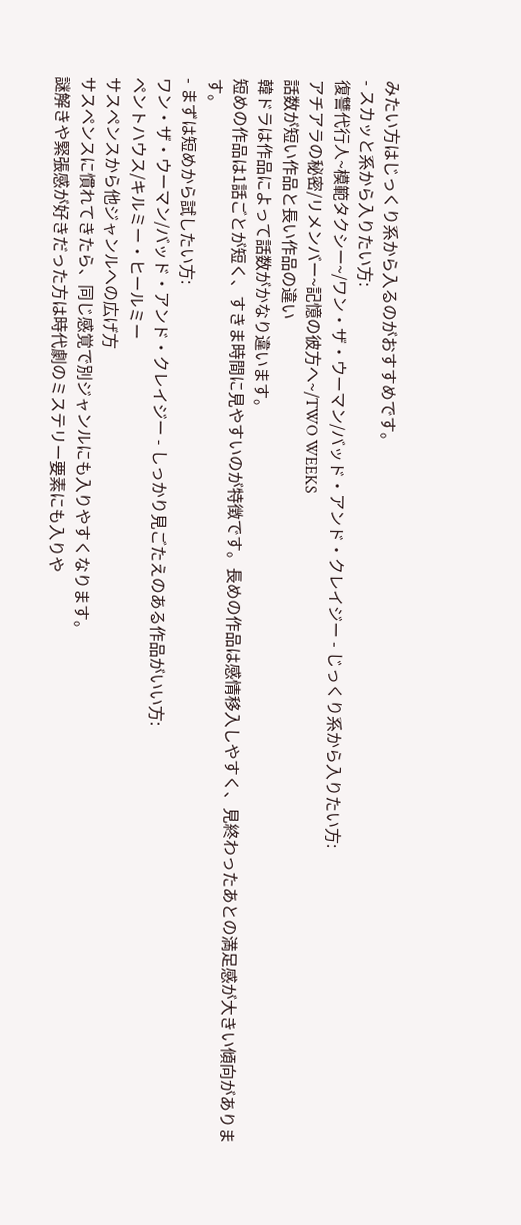みたい方はじっくり系から入るのがおすすめです。
- スカッと系から入りたい方:
復讐代行人~模範タクシー~/ワン・ザ・ウーマン/バッド・アンド・クレイジー - じっくり系から入りたい方:
アチアラの秘密/リメンバー~記憶の彼方へ~/TWO WEEKS
話数が短い作品と長い作品の違い
韓ドラは作品によって話数がかなり違います。
短めの作品は1話ごとが短く、すきま時間に見やすいのが特徴です。長めの作品は感情移入しやすく、見終わったあとの満足感が大きい傾向があります。
- まずは短めから試したい方:
ワン・ザ・ウーマン/バッド・アンド・クレイジー - しっかり見ごたえのある作品がいい方:
ペントハウス/キルミー・ヒールミー
サスペンスから他ジャンルへの広げ方
サスペンスに慣れてきたら、同じ感覚で別ジャンルにも入りやすくなります。
謎解きや緊張感が好きだった方は時代劇のミステリー要素にも入りや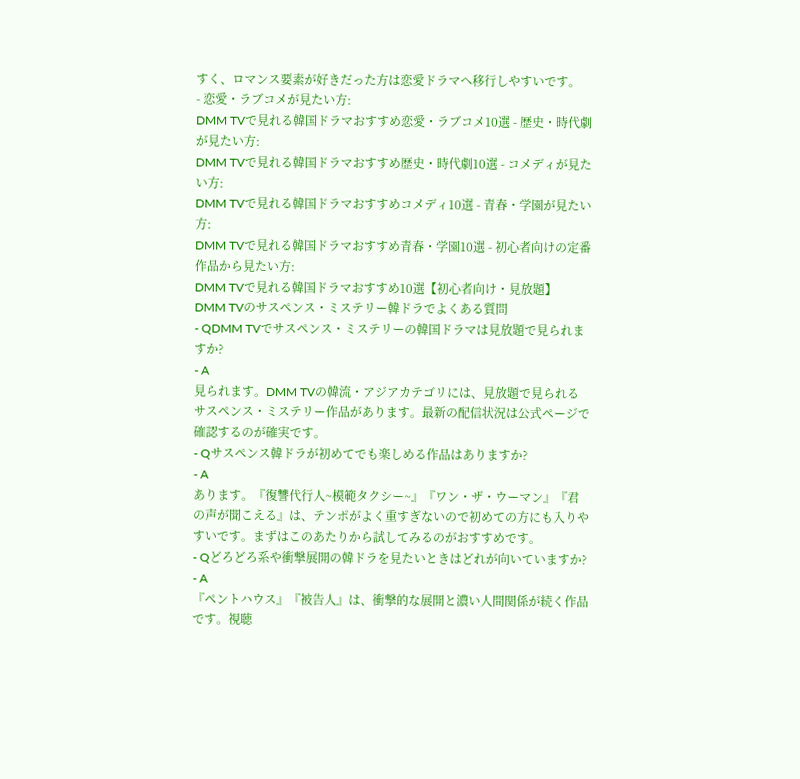すく、ロマンス要素が好きだった方は恋愛ドラマへ移行しやすいです。
- 恋愛・ラブコメが見たい方:
DMM TVで見れる韓国ドラマおすすめ恋愛・ラブコメ10選 - 歴史・時代劇が見たい方:
DMM TVで見れる韓国ドラマおすすめ歴史・時代劇10選 - コメディが見たい方:
DMM TVで見れる韓国ドラマおすすめコメディ10選 - 青春・学園が見たい方:
DMM TVで見れる韓国ドラマおすすめ青春・学園10選 - 初心者向けの定番作品から見たい方:
DMM TVで見れる韓国ドラマおすすめ10選【初心者向け・見放題】
DMM TVのサスペンス・ミステリー韓ドラでよくある質問
- QDMM TVでサスペンス・ミステリーの韓国ドラマは見放題で見られますか?
- A
見られます。DMM TVの韓流・アジアカテゴリには、見放題で見られるサスペンス・ミステリー作品があります。最新の配信状況は公式ページで確認するのが確実です。
- Qサスペンス韓ドラが初めてでも楽しめる作品はありますか?
- A
あります。『復讐代行人~模範タクシー~』『ワン・ザ・ウーマン』『君の声が聞こえる』は、テンポがよく重すぎないので初めての方にも入りやすいです。まずはこのあたりから試してみるのがおすすめです。
- Qどろどろ系や衝撃展開の韓ドラを見たいときはどれが向いていますか?
- A
『ペントハウス』『被告人』は、衝撃的な展開と濃い人間関係が続く作品です。視聴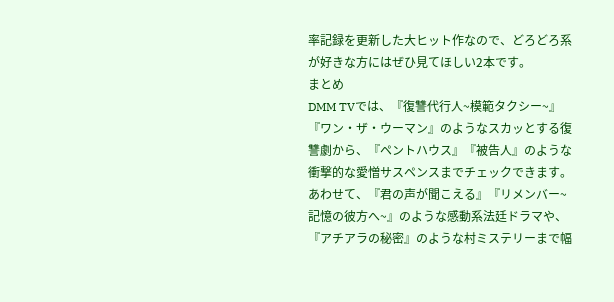率記録を更新した大ヒット作なので、どろどろ系が好きな方にはぜひ見てほしい2本です。
まとめ
DMM TVでは、『復讐代行人~模範タクシー~』『ワン・ザ・ウーマン』のようなスカッとする復讐劇から、『ペントハウス』『被告人』のような衝撃的な愛憎サスペンスまでチェックできます。
あわせて、『君の声が聞こえる』『リメンバー~記憶の彼方へ~』のような感動系法廷ドラマや、『アチアラの秘密』のような村ミステリーまで幅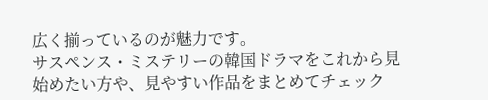広く揃っているのが魅力です。
サスペンス・ミステリーの韓国ドラマをこれから見始めたい方や、見やすい作品をまとめてチェック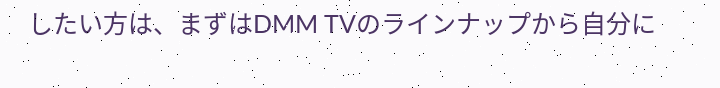したい方は、まずはDMM TVのラインナップから自分に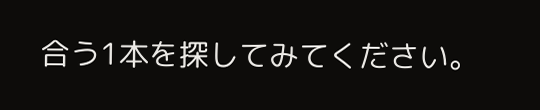合う1本を探してみてください。